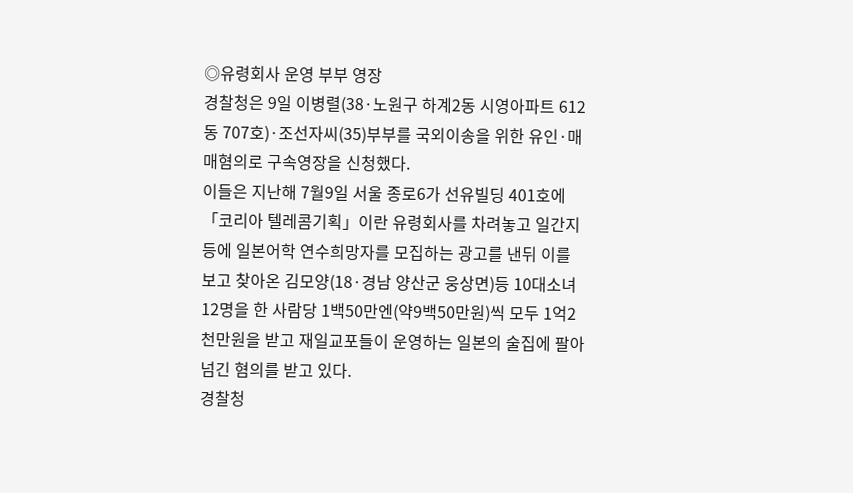◎유령회사 운영 부부 영장
경찰청은 9일 이병렬(38·노원구 하계2동 시영아파트 612동 707호)·조선자씨(35)부부를 국외이송을 위한 유인·매매혐의로 구속영장을 신청했다.
이들은 지난해 7월9일 서울 종로6가 선유빌딩 401호에 「코리아 텔레콤기획」이란 유령회사를 차려놓고 일간지등에 일본어학 연수희망자를 모집하는 광고를 낸뒤 이를 보고 찾아온 김모양(18·경남 양산군 웅상면)등 10대소녀 12명을 한 사람당 1백50만엔(약9백50만원)씩 모두 1억2천만원을 받고 재일교포들이 운영하는 일본의 술집에 팔아넘긴 혐의를 받고 있다.
경찰청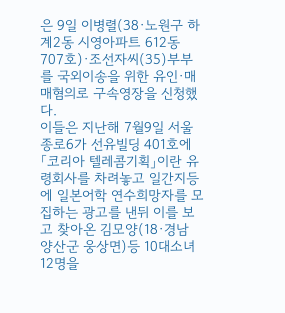은 9일 이병렬(38·노원구 하계2동 시영아파트 612동 707호)·조선자씨(35)부부를 국외이송을 위한 유인·매매혐의로 구속영장을 신청했다.
이들은 지난해 7월9일 서울 종로6가 선유빌딩 401호에 「코리아 텔레콤기획」이란 유령회사를 차려놓고 일간지등에 일본어학 연수희망자를 모집하는 광고를 낸뒤 이를 보고 찾아온 김모양(18·경남 양산군 웅상면)등 10대소녀 12명을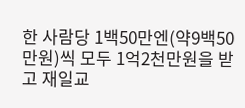한 사람당 1백50만엔(약9백50만원)씩 모두 1억2천만원을 받고 재일교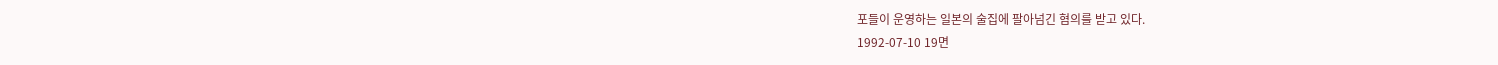포들이 운영하는 일본의 술집에 팔아넘긴 혐의를 받고 있다.
1992-07-10 19면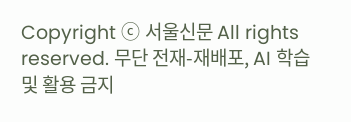Copyright ⓒ 서울신문 All rights reserved. 무단 전재-재배포, AI 학습 및 활용 금지